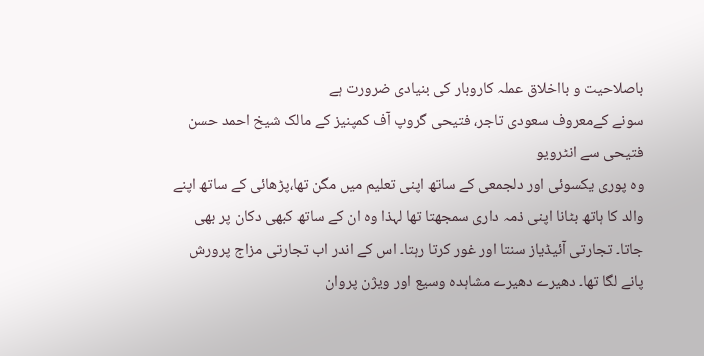باصلاحیت و بااخلاق عملہ کاروبار کی بنیادی ضرورت ہے
سونے کےمعروف سعودی تاجر، فتیحی گروپ آف کمپنیز کے مالک شیخ احمد حسن فتیحی سے انٹرویو
وہ پوری یکسوئی اور دلجمعی کے ساتھ اپنی تعلیم میں مگن تھا،پڑھائی کے ساتھ اپنے والد کا ہاتھ بٹانا اپنی ذمہ داری سمجھتا تھا لہذا وہ ان کے ساتھ کبھی دکان پر بھی جاتا۔ تجارتی آئیڈیاز سنتا اور غور کرتا رہتا۔ اس کے اندر اب تجارتی مزاج پرورش پانے لگا تھا۔ دھیرے دھیرے مشاہدہ وسیع اور ویژن پروان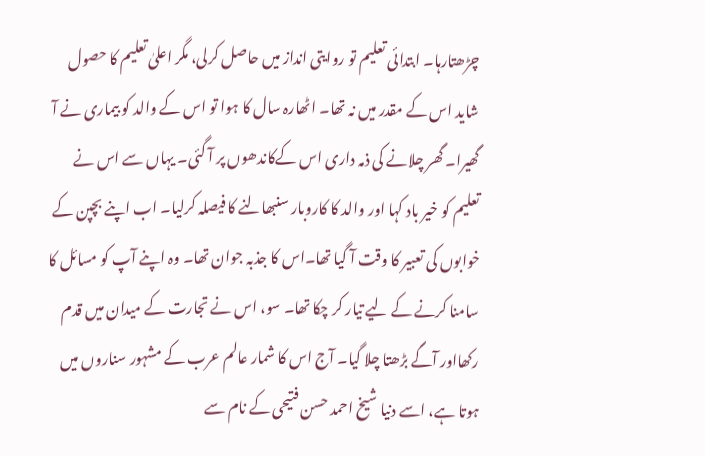چڑھتارہا۔ ابتدائی تعلیم تو روایتی انداز میں حاصل کرلی، مگر اعلیٰ تعلیم کا حصول شاید اس کے مقدر میں نہ تھا۔ اٹھارہ سال کا ہوا تو اس کے والد کو بیماری نے آ گھیرا۔ گھر چلانے کی ذمہ داری اس کےکاندھوں پر آ گئی۔ یہاں سے اس نے تعلیم کو خیر باد کہا اور والد کا کاروبار سنبھالنے کا فیصلہ کرلیا۔ اب اپنے بچپن کے خوابوں کی تعبیر کا وقت آ گیا تھا۔اس کا جذبہ جوان تھا۔ وہ اپنے آپ کو مسائل کا سامنا کرنے کے لیے تیار کر چکا تھا۔ سو، اس نے تجارت کے میدان میں قدم رکھااور آگے بڑھتا چلا گیا۔ آج اس کا شمار عالم عرب کے مشہور سناروں میں ہوتا ہے، اسے دنیا شیخ احمد حسن فتیحی کے نام سے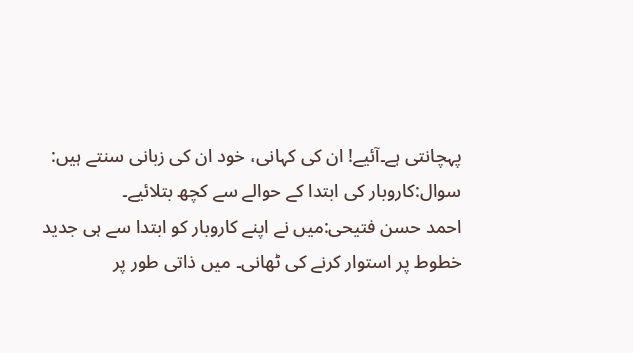پہچانتی ہے۔آئیے! ان کی کہانی، خود ان کی زبانی سنتے ہیں:
سوال:کاروبار کی ابتدا کے حوالے سے کچھ بتلائیے۔
احمد حسن فتیحی:میں نے اپنے کاروبار کو ابتدا سے ہی جدید خطوط پر استوار کرنے کی ٹھانی۔ میں ذاتی طور پر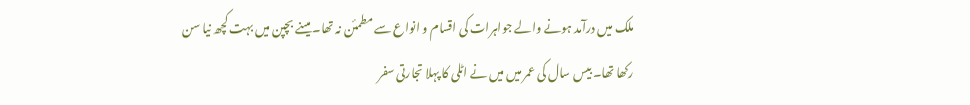ملک میں درآمد ہونے والے جواہرات کی اقسام و انواع سے مطمئن نہ تھا۔ میںنے بچپن میں بہت کچھ نیا سن رکھا تھا۔ بیس سال کی عمر میں میں نے اٹلی کا پہلا تجارتی سفر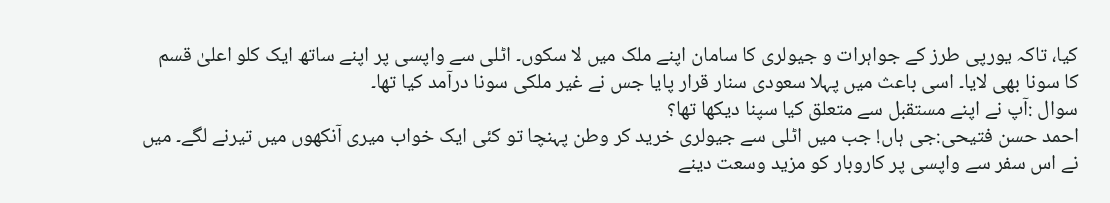کیا، تاکہ یورپی طرز کے جواہرات و جیولری کا سامان اپنے ملک میں لا سکوں۔ اٹلی سے واپسی پر اپنے ساتھ ایک کلو اعلیٰ قسم کا سونا بھی لایا۔ اسی باعث میں پہلا سعودی سنار قرار پایا جس نے غیر ملکی سونا درآمد کیا تھا۔
سوال :آپ نے اپنے مستقبل سے متعلق کیا سپنا دیکھا تھا؟
احمد حسن فتیحی:جی ہاں! جب میں اٹلی سے جیولری خرید کر وطن پہنچا تو کئی ایک خواب میری آنکھوں میں تیرنے لگے۔ میں نے اس سفر سے واپسی پر کاروبار کو مزید وسعت دینے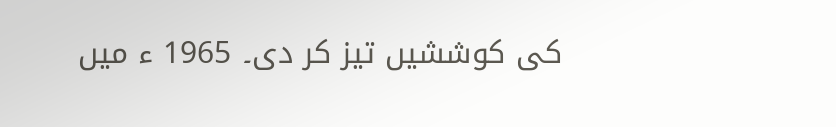کی کوششیں تیز کر دی۔ 1965 ء میں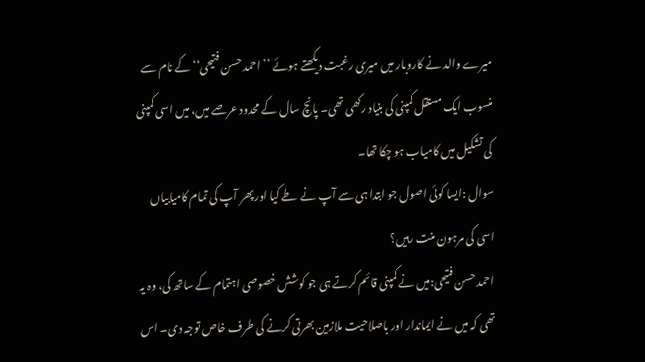میرے والد نے کاروبار میں میری رغبت دیکھتے ہوئے ’’احمد حسن فتیحی‘‘ کے نام سے منسوب ایک مستقل کمپنی کی بنیاد رکھی تھی۔ پانچ سال کے محدود عرصے میں، میں اسی کمپنی کی تشکیل میں کامیاب ہو چکا تھا۔
سوال :ایسا کوئی اصول جو ابتدا ہی سے آپ نے طے کیا اور پھر آپ کی تمام کامیابیاں اسی کی مرہون منت رہیں؟
احمد حسن فتیحی:میں نے کمپنی قائم کرتے ہی جو کوشش خصوصی اہتمام کے ساتھ کی، وہ یہ تھی کہ میں نے ایماندار اور باصلاحیت ملازمین بھرتی کرنے کی طرف خاص توجہ دی۔ اس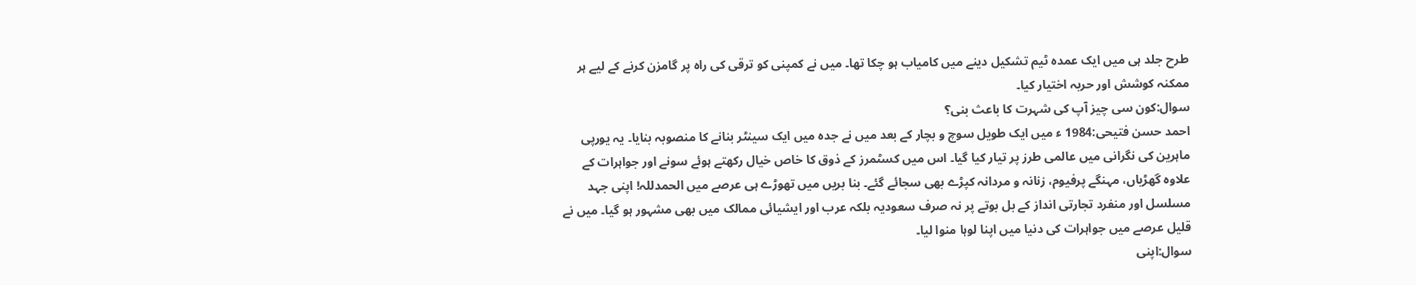طرح جلد ہی میں ایک عمدہ ٹیم تشکیل دینے میں کامیاب ہو چکا تھا۔ میں نے کمپنی کو ترقی کی راہ پر گامزن کرنے کے لیے ہر ممکنہ کوشش اور حربہ اختیار کیا۔
سوال:کون سی چیز آپ کی شہرت کا باعث بنی؟
احمد حسن فتیحی:1984 ء میں ایک طویل سوچ و بچار کے بعد میں نے جدہ میں ایک سینٹر بنانے کا منصوبہ بنایا۔ یہ یورپی ماہرین کی نگرانی میں عالمی طرز پر تیار کیا گیا۔ اس میں کسٹمرز کے ذوق کا خاص خیال رکھتے ہوئے سونے اور جواہرات کے علاوہ گھڑیاں، مہنگے پرفیوم، زنانہ و مردانہ کپڑے بھی سجائے گئے۔ بنا بریں میں تھوڑے ہی عرصے میں الحمدللہ! اپنی جہد مسلسل اور منفرد تجارتی انداز کے بل بوتے پر نہ صرف سعودیہ بلکہ عرب اور ایشیائی ممالک میں بھی مشہور ہو گیا۔ میں نے قلیل عرصے میں جواہرات کی دنیا میں اپنا لوہا منوا لیا۔
سوال:اپنی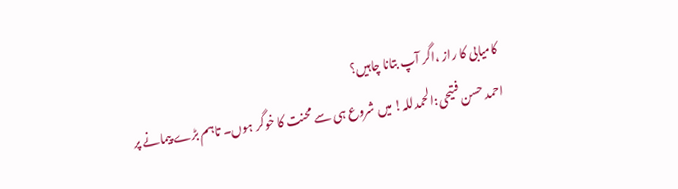کامیابی کا راز ،اگر آپ بتانا چاہیں؟
احمد حسن فتیحی:الحمدللہ! میں شروع ہی سے محنت کا خوگر ہوں۔ تاہم بڑے پیمانے پر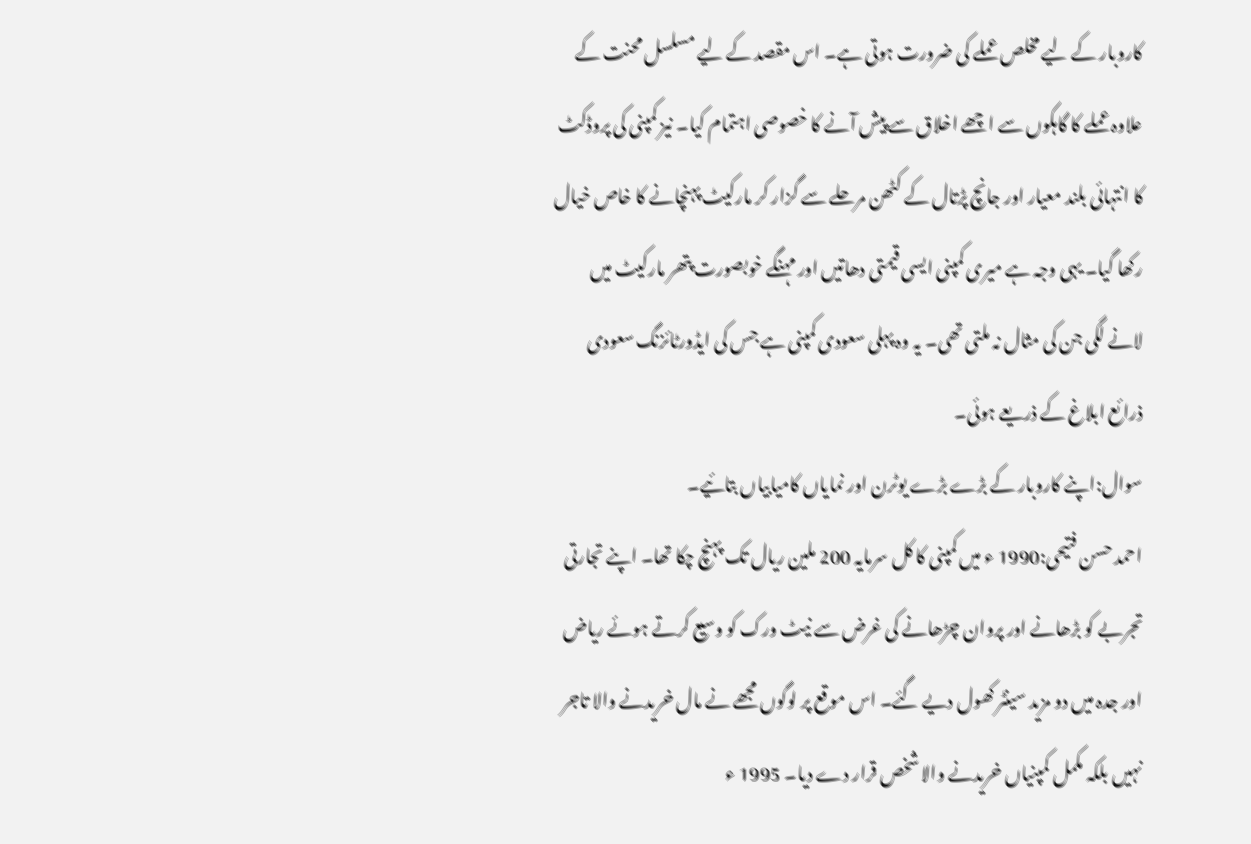کاروبار کے لیے مخلص عملے کی ضرورت ہوتی ہے۔ اس مقصد کے لیے مسلسل محنت کے علاوہ عملے کا گاہکوں سے اچھے اخلاق سے پیش آنے کا خصوصی اہتمام کیا۔ نیز کمپنی کی پروڈکٹ کا انتہائی بلند معیار اور جانچ پڑتال کے کٹھن مرحلے سے گزار کر مارکیٹ پہنچانے کا خاص خیال رکھا گیا۔ یہی وجہ ہے میری کمپنی ایسی قیمتی دھاتیں اور مہنگے خوبصورت پتھر مارکیٹ میں لانے لگی جن کی مثال نہ ملتی تھی۔ یہ وہ پہلی سعودی کمپنی ہے جس کی ایڈورٹائزنگ سعودی ذرائع ابلاغ کے ذریعے ہوئی۔
سوال:اپنے کاروبار کے بڑے بڑے یوٹرن اور نمایاں کامیابیاں بتائیے۔
احمد حسن فتیحی:1990 ء میں کمپنی کا کل سرمایہ 200 ملین ریال تک پہنچ چکا تھا۔ اپنے تجارتی تجربے کو بڑھانے اور پروان چڑھانے کی غرض سے نیٹ ورک کو وسیع کرتے ہوئے ریاض اور جدہ میں دو مزید سینٹر کھول دیے گئے۔ اس موقع پر لوگوں مجھے نے مال خریدنے والا تاجر نہیں بلکہ مکمل کمپنیاں خریدنے والا شخص قرار دے دیا۔ 1995 ء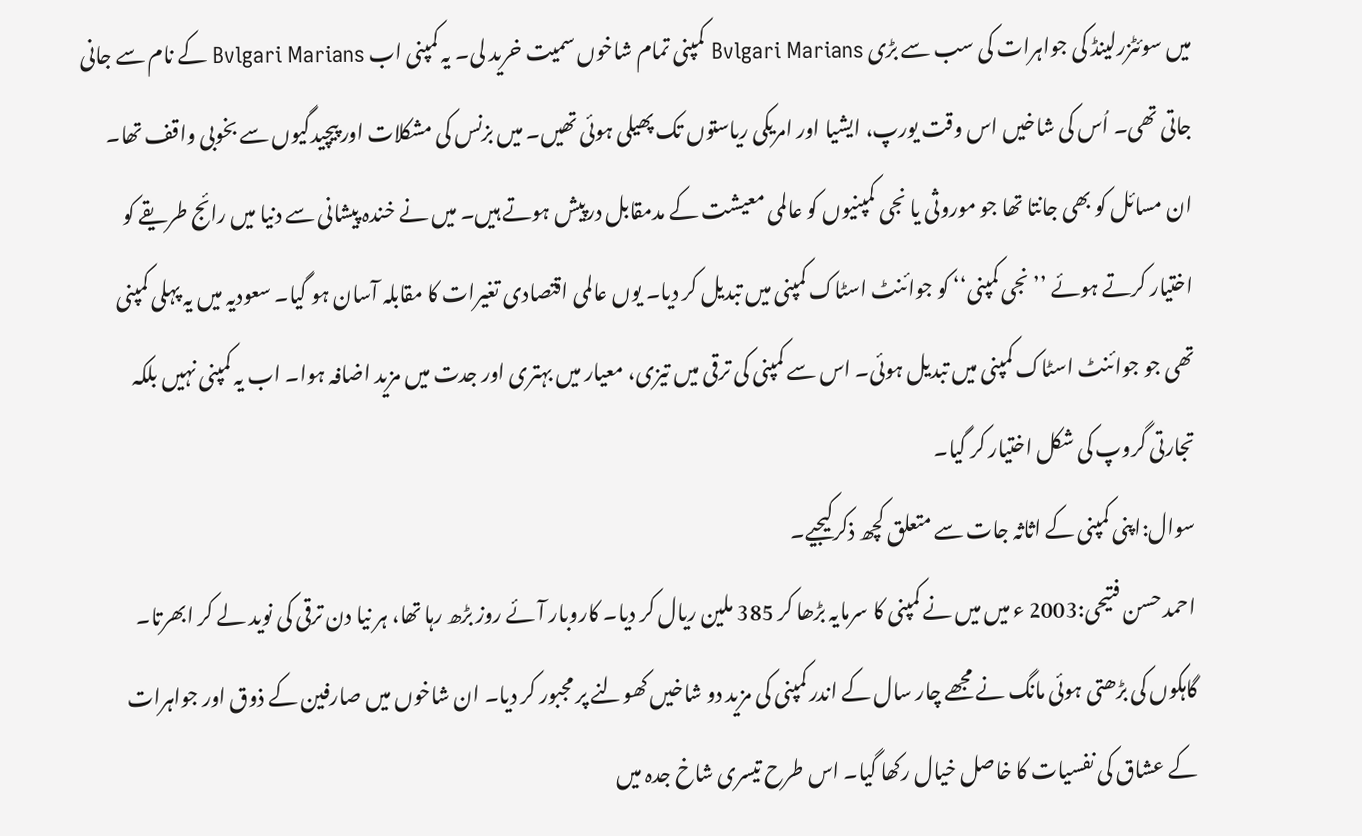میں سوئٹزرلینڈ کی جواہرات کی سب سے بڑی Bvlgari Marians کمپنی تمام شاخوں سمیت خرید لی۔ یہ کمپنی اب Bvlgari Marians کے نام سے جانی جاتی تھی۔ اُس کی شاخیں اس وقت یورپ، ایشیا اور امریکی ریاستوں تک پھیلی ہوئی تھیں۔ میں بزنس کی مشکلات اور پیچیدگیوں سے بخوبی واقف تھا۔ ان مسائل کو بھی جانتا تھا جو موروثی یا نجی کمپنیوں کو عالمی معیشت کے مدمقابل درپیش ہوتے ہیں۔ میں نے خندہ پیشانی سے دنیا میں رائج طریقے کو اختیار کرتے ہوئے ’’نجی کمپنی‘‘ کو جوائنٹ اسٹاک کمپنی میں تبدیل کر دیا۔ یوں عالمی اقتصادی تغیرات کا مقابلہ آسان ہو گیا۔ سعودیہ میں یہ پہلی کمپنی تھی جو جوائنٹ اسٹاک کمپنی میں تبدیل ہوئی۔ اس سے کمپنی کی ترقی میں تیزی، معیار میں بہتری اور جدت میں مزید اضافہ ہوا۔ اب یہ کمپنی نہیں بلکہ تجارتی گروپ کی شکل اختیار کر گیا۔
سوال:اپنی کمپنی کے اثاثہ جات سے متعلق کچھ ذکرکیجیے۔
احمد حسن فتیحی:2003 ء میں میں نے کمپنی کا سرمایہ بڑھا کر 385 ملین ریال کر دیا۔ کاروبار آئے روز بڑھ رہا تھا، ہر نیا دن ترقی کی نوید لے کر ابھرتا۔ گاہکوں کی بڑھتی ہوئی مانگ نے مجھے چار سال کے اندر کمپنی کی مزید دو شاخیں کھولنے پر مجبور کر دیا۔ ان شاخوں میں صارفین کے ذوق اور جواہرات کے عشاق کی نفسیات کا خاصل خیال رکھا گیا۔ اس طرح تیسری شاخ جدہ میں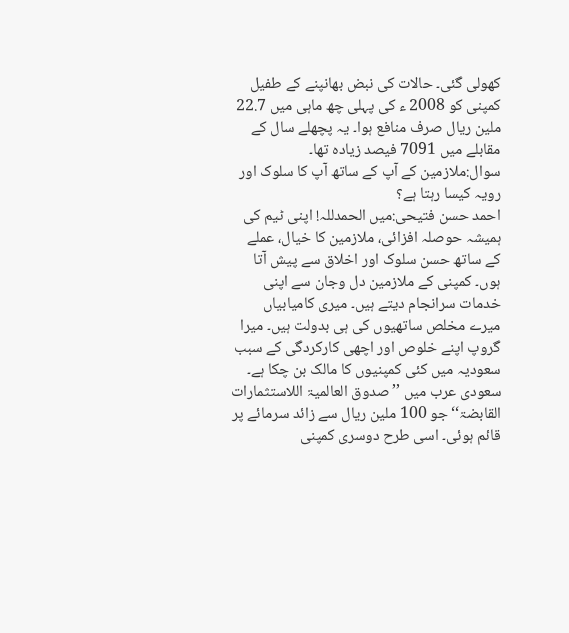کھولی گئی۔ حالات کی نبض بھانپنے کے طفیل کمپنی کو 2008 ء کی پہلی چھ ماہی میں 22.7 ملین ریال صرف منافع ہوا۔ یہ پچھلے سال کے مقابلے میں 7091 فیصد زیادہ تھا۔
سوال:ملازمین کے آپ کے ساتھ آپ کا سلوک اور رویہ کیسا رہتا ہے؟
احمد حسن فتیحی:میں الحمدللہ! اپنی ٹیم کی ہمیشہ حوصلہ افزائی، ملازمین کا خیال، عملے کے ساتھ حسن سلوک اور اخلاق سے پیش آتا ہوں۔ کمپنی کے ملازمین دل وجان سے اپنی خدمات سرانجام دیتے ہیں۔ میری کامیابیاں میرے مخلص ساتھیوں کی ہی بدولت ہیں۔ میرا گروپ اپنے خلوص اور اچھی کارکردگی کے سبب سعودیہ میں کئی کمپنیوں کا مالک بن چکا ہے۔ سعودی عرب میں ’’صدوق العالمیۃ اللاستثمارات القابضۃ‘‘ جو 100 ملین ریال سے زائد سرمائے پر قائم ہوئی۔ اسی طرح دوسری کمپنی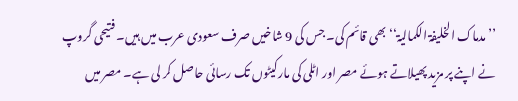’’مدماک الخلیفۃ الکمالیۃ‘‘ بھی قائم کی۔ جس کی 9 شاخیں صرف سعودی عرب میں ہیں۔ فتیحی گروپ نے اپنے پر مزید پھیلاتے ہوئے مصر اور اٹلی کی مارکیٹوں تک رسائی حاصل کر لی ہے۔ مصر میں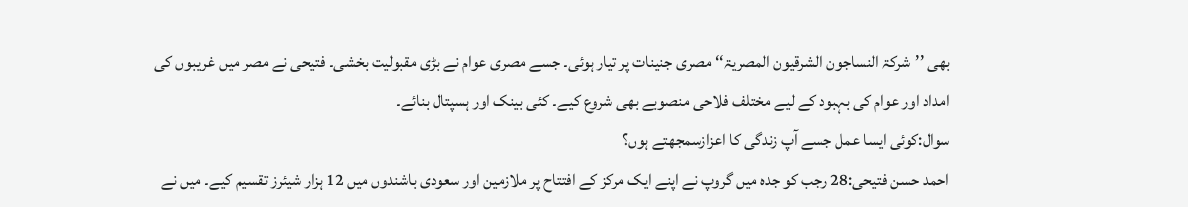بھی ’’شرکۃ النساجون الشرقیون المصریۃ‘‘ مصری جنینات پر تیار ہوئی۔ جسے مصری عوام نے بڑی مقبولیت بخشی۔ فتیحی نے مصر میں غریبوں کی امداد اور عوام کی بہبود کے لیے مختلف فلاحی منصوبے بھی شروع کیے۔ کئی بینک اور ہسپتال بنائے۔
سوال:کوئی ایسا عمل جسے آپ زندگی کا اعزازسمجھتے ہوں؟
احمد حسن فتیحی:28 رجب کو جدہ میں گروپ نے اپنے ایک مرکز کے افتتاح پر ملازمین اور سعودی باشندوں میں 12 ہزار شیئرز تقسیم کیے۔ میں نے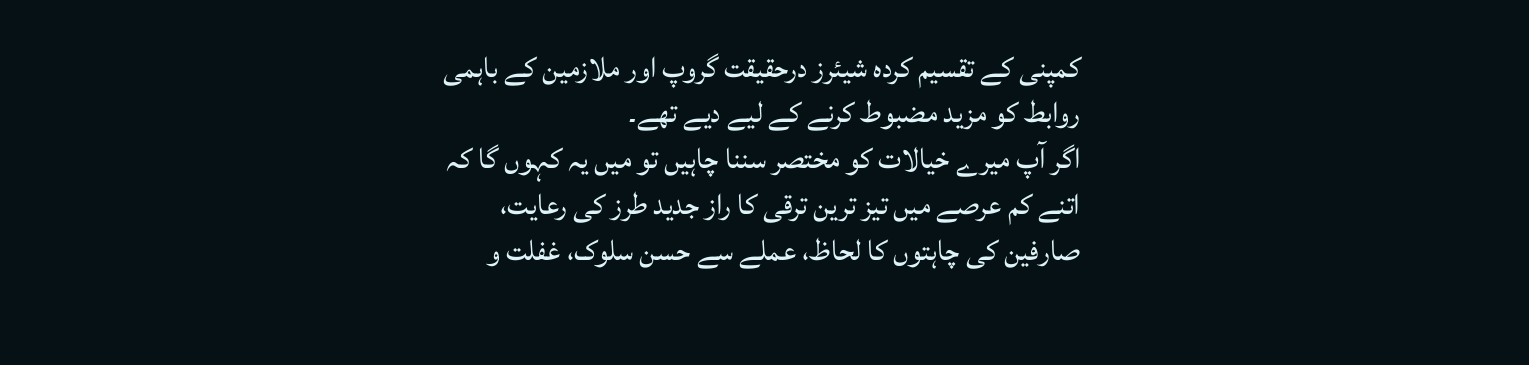کمپنی کے تقسیم کردہ شیئرز درحقیقت گروپ اور ملازمین کے باہمی روابط کو مزید مضبوط کرنے کے لیے دیے تھے۔
اگر آپ میرے خیالات کو مختصر سننا چاہیں تو میں یہ کہوں گا کہ اتنے کم عرصے میں تیز ترین ترقی کا راز جدید طرز کی رعایت، صارفین کی چاہتوں کا لحاظ، عملے سے حسن سلوک، غفلت و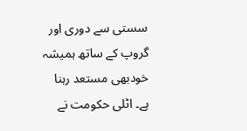سستی سے دوری اور گروپ کے ساتھ ہمیشہ خودبھی مستعد رہنا ہے۔ اٹلی حکومت نے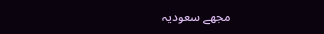مجھے سعودیہ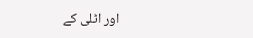اور اٹلی کے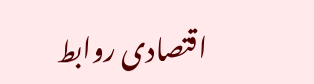اقتصادی روابط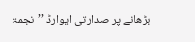بڑھانے پر صدارتی ایوارڈ ’’نجمۃ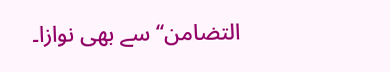التضامن‘‘ سے بھی نوازا۔